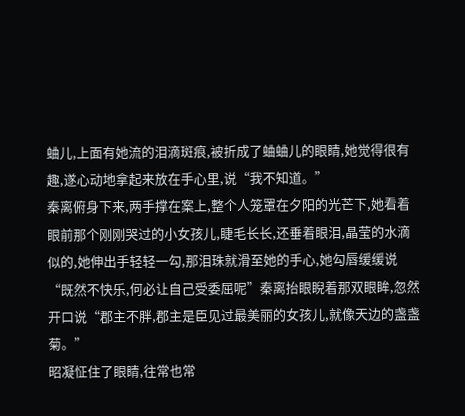蛐儿,上面有她流的泪滴斑痕,被折成了蛐蛐儿的眼睛,她觉得很有趣,遂心动地拿起来放在手心里,说“我不知道。”
秦离俯身下来,两手撑在案上,整个人笼罩在夕阳的光芒下,她看着眼前那个刚刚哭过的小女孩儿,睫毛长长,还垂着眼泪,晶莹的水滴似的,她伸出手轻轻一勾,那泪珠就滑至她的手心,她勾唇缓缓说“既然不快乐,何必让自己受委屈呢”秦离抬眼睨着那双眼眸,忽然开口说“郡主不胖,郡主是臣见过最美丽的女孩儿,就像天边的盏盏菊。”
昭凝怔住了眼睛,往常也常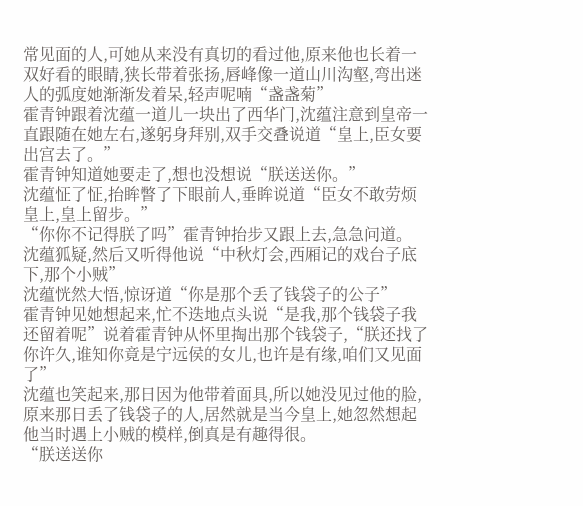常见面的人,可她从来没有真切的看过他,原来他也长着一双好看的眼睛,狭长带着张扬,唇峰像一道山川沟壑,弯出迷人的弧度她渐渐发着呆,轻声呢喃“盏盏菊”
霍青钟跟着沈蕴一道儿一块出了西华门,沈蕴注意到皇帝一直跟随在她左右,遂躬身拜别,双手交叠说道“皇上,臣女要出宫去了。”
霍青钟知道她要走了,想也没想说“朕送送你。”
沈蕴怔了怔,抬眸瞥了下眼前人,垂眸说道“臣女不敢劳烦皇上,皇上留步。”
“你你不记得朕了吗”霍青钟抬步又跟上去,急急问道。
沈蕴狐疑,然后又听得他说“中秋灯会,西厢记的戏台子底下,那个小贼”
沈蕴恍然大悟,惊讶道“你是那个丢了钱袋子的公子”
霍青钟见她想起来,忙不迭地点头说“是我,那个钱袋子我还留着呢”说着霍青钟从怀里掏出那个钱袋子,“朕还找了你许久,谁知你竟是宁远侯的女儿,也许是有缘,咱们又见面了”
沈蕴也笑起来,那日因为他带着面具,所以她没见过他的脸,原来那日丢了钱袋子的人,居然就是当今皇上,她忽然想起他当时遇上小贼的模样,倒真是有趣得很。
“朕送送你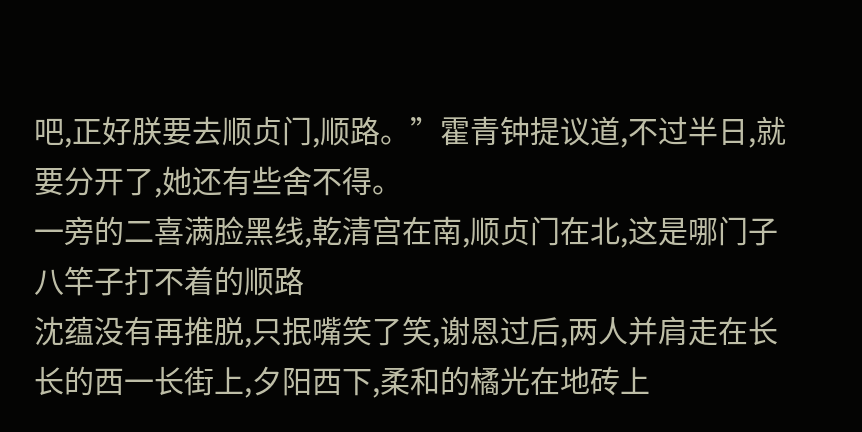吧,正好朕要去顺贞门,顺路。”霍青钟提议道,不过半日,就要分开了,她还有些舍不得。
一旁的二喜满脸黑线,乾清宫在南,顺贞门在北,这是哪门子八竿子打不着的顺路
沈蕴没有再推脱,只抿嘴笑了笑,谢恩过后,两人并肩走在长长的西一长街上,夕阳西下,柔和的橘光在地砖上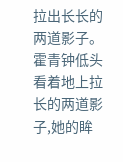拉出长长的两道影子。
霍青钟低头看着地上拉长的两道影子,她的眸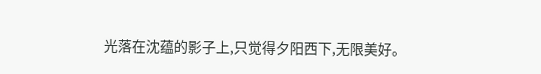光落在沈蕴的影子上,只觉得夕阳西下,无限美好。